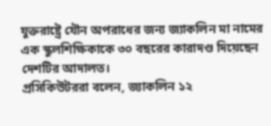যুক্তরাষ্ট্রে যৌন অপরাধের জন্য জ্যাকলিন মা নামের এক স্কুলশিক্ষিকাকে ৩০ বছরের কারাদণ্ড দিয়েছেন দেশটির আদালত।
প্রসিকিউটররা বলেন, জ্যাকলিন ১২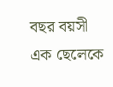বছর বয়সী এক ছেলেকে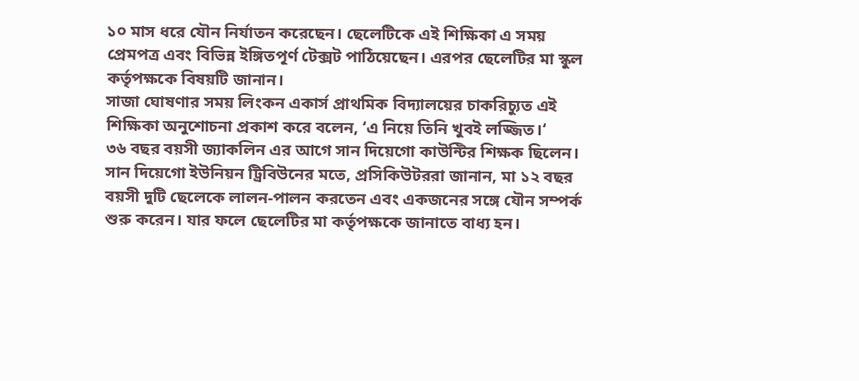১০ মাস ধরে যৌন নির্যাতন করেছেন। ছেলেটিকে এই শিক্ষিকা এ সময় প্রেমপত্র এবং বিভিন্ন ইঙ্গিতপূর্ণ টেক্সট পাঠিয়েছেন। এরপর ছেলেটির মা স্কুল কর্তৃপক্ষকে বিষয়টি জানান।
সাজা ঘোষণার সময় লিংকন একার্স প্রাথমিক বিদ্যালয়ের চাকরিচ্যুত এই শিক্ষিকা অনুশোচনা প্রকাশ করে বলেন, ‘এ নিয়ে তিনি খুবই লজ্জিত।‘
৩৬ বছর বয়সী জ্যাকলিন এর আগে সান দিয়েগো কাউন্টির শিক্ষক ছিলেন। সান দিয়েগো ইউনিয়ন ট্রিবিউনের মতে, প্রসিকিউটররা জানান, মা ১২ বছর বয়সী দুটি ছেলেকে লালন-পালন করতেন এবং একজনের সঙ্গে যৌন সম্পর্ক শুরু করেন। যার ফলে ছেলেটির মা কর্তৃপক্ষকে জানাতে বাধ্য হন।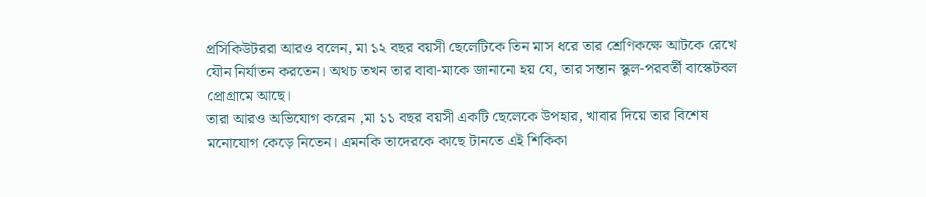প্রসিকিউটররা আরও বলেন, মা ১২ বছর বয়সী ছেলেটিকে তিন মাস ধরে তার শ্রেণিকক্ষে আটকে রেখে যৌন নির্যাতন করতেন। অথচ তখন তার বাবা-মাকে জানানো হয় যে, তার সন্তান স্কুল-পরবর্তী বাস্কেটবল প্রোগ্রামে আছে।
তারা আরও অভিযোগ করেন ,মা ১১ বছর বয়সী একটি ছেলেকে উপহার, খাবার দিয়ে তার বিশেষ মনোযোগ কেড়ে নিতেন। এমনকি তাদেরকে কাছে টানতে এই শিকিকা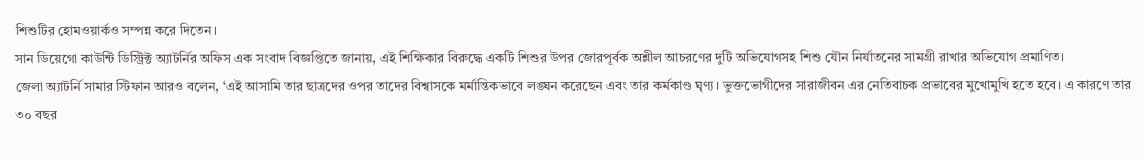শিশুটির হোমওয়ার্কও সম্পন্ন করে দিতেন।
সান ডিয়েগো কাউন্টি ডিস্ট্রিক্ট অ্যাটর্নির অফিস এক সংবাদ বিজ্ঞপ্তিতে জানায়, এই শিক্ষিকার বিরুদ্ধে একটি শিশুর উপর জোরপূর্বক অশ্লীল আচরণের দুটি অভিযোগসহ শিশু যৌন নির্যাতনের সামগ্রী রাখার অভিযোগ প্রমাণিত।
জেলা অ্যাটর্নি সামার স্টিফান আরও বলেন, ‘এই আসামি তার ছাত্রদের ওপর তাদের বিশ্বাসকে মর্মান্তিকভাবে লঙ্ঘন করেছেন এবং তার কর্মকাণ্ড ঘৃণ্য। ভুক্তভোগীদের সারাজীবন এর নেতিবাচক প্রভাবের মুখোমুখি হতে হবে। এ কারণে তার ৩০ বছর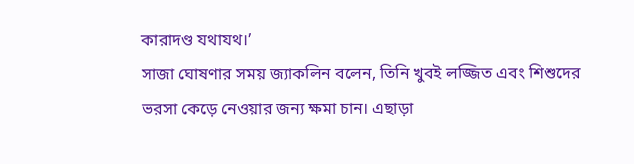কারাদণ্ড যথাযথ।’
সাজা ঘোষণার সময় জ্যাকলিন বলেন, তিনি খুবই লজ্জিত এবং শিশুদের ভরসা কেড়ে নেওয়ার জন্য ক্ষমা চান। এছাড়া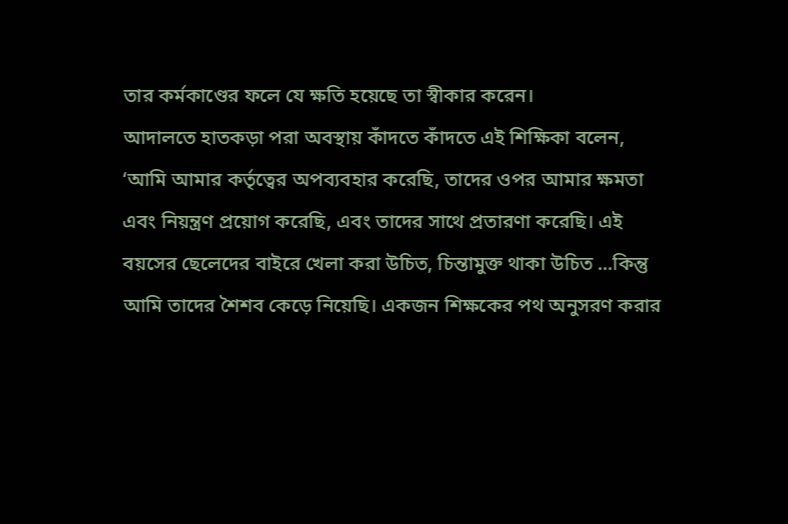তার কর্মকাণ্ডের ফলে যে ক্ষতি হয়েছে তা স্বীকার করেন।
আদালতে হাতকড়া পরা অবস্থায় কাঁদতে কাঁদতে এই শিক্ষিকা বলেন, ‘আমি আমার কর্তৃত্বের অপব্যবহার করেছি, তাদের ওপর আমার ক্ষমতা এবং নিয়ন্ত্রণ প্রয়োগ করেছি, এবং তাদের সাথে প্রতারণা করেছি। এই বয়সের ছেলেদের বাইরে খেলা করা উচিত, চিন্তামুক্ত থাকা উচিত ...কিন্তু আমি তাদের শৈশব কেড়ে নিয়েছি। একজন শিক্ষকের পথ অনুসরণ করার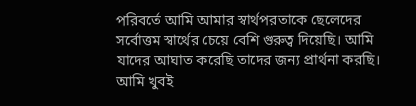পরিবর্তে আমি আমার স্বার্থপরতাকে ছেলেদের সর্বোত্তম স্বার্থের চেয়ে বেশি গুরুত্ব দিয়েছি। আমি যাদের আঘাত করেছি তাদের জন্য প্রার্থনা করছি। আমি খুবই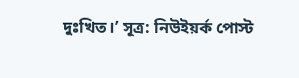দুঃখিত।’ সূত্র: নিউইয়র্ক পোস্ট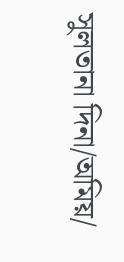সুলতানা দিনা/অমিয়/